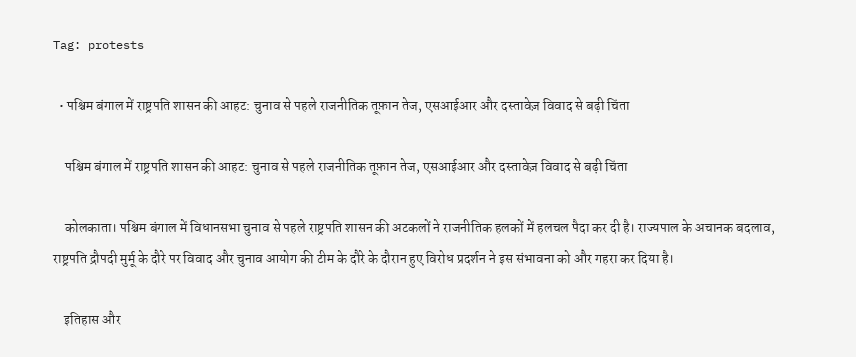Tag: protests

  • पश्चिम बंगाल में राष्ट्रपति शासन की आहट: चुनाव से पहले राजनीतिक तूफ़ान तेज, एसआईआर और दस्तावेज़ विवाद से बढ़ी चिंता

    पश्चिम बंगाल में राष्ट्रपति शासन की आहट: चुनाव से पहले राजनीतिक तूफ़ान तेज, एसआईआर और दस्तावेज़ विवाद से बढ़ी चिंता

    कोलकाता। पश्चिम बंगाल में विधानसभा चुनाव से पहले राष्ट्रपति शासन की अटकलों ने राजनीतिक हलकों में हलचल पैदा कर दी है। राज्यपाल के अचानक बदलाव, राष्ट्रपति द्रौपदी मुर्मू के दौरे पर विवाद और चुनाव आयोग की टीम के दौरे के दौरान हुए विरोध प्रदर्शन ने इस संभावना को और गहरा कर दिया है।

    इतिहास और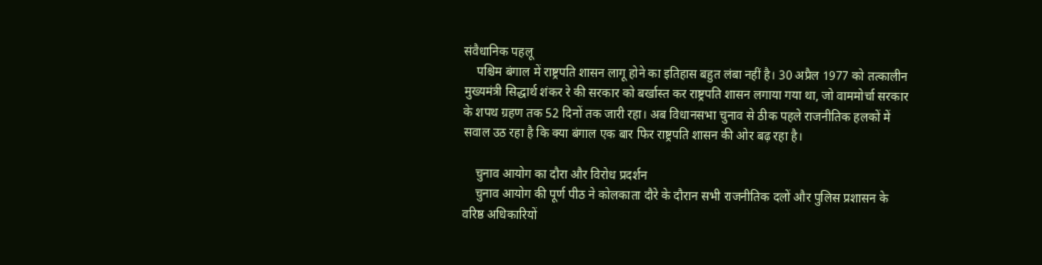संवैधानिक पहलू
    पश्चिम बंगाल में राष्ट्रपति शासन लागू होने का इतिहास बहुत लंबा नहीं है। 30 अप्रैल 1977 को तत्कालीन मुख्यमंत्री सिद्धार्थ शंकर रे की सरकार को बर्खास्त कर राष्ट्रपति शासन लगाया गया था, जो वाममोर्चा सरकार के शपथ ग्रहण तक 52 दिनों तक जारी रहा। अब विधानसभा चुनाव से ठीक पहले राजनीतिक हलकों में सवाल उठ रहा है कि क्या बंगाल एक बार फिर राष्ट्रपति शासन की ओर बढ़ रहा है।

    चुनाव आयोग का दौरा और विरोध प्रदर्शन
    चुनाव आयोग की पूर्ण पीठ ने कोलकाता दौरे के दौरान सभी राजनीतिक दलों और पुलिस प्रशासन के वरिष्ठ अधिकारियों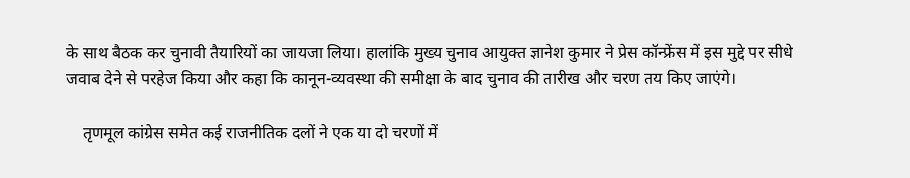के साथ बैठक कर चुनावी तैयारियों का जायजा लिया। हालांकि मुख्य चुनाव आयुक्त ज्ञानेश कुमार ने प्रेस कॉन्फ्रेंस में इस मुद्दे पर सीधे जवाब देने से परहेज किया और कहा कि कानून-व्यवस्था की समीक्षा के बाद चुनाव की तारीख और चरण तय किए जाएंगे।

    तृणमूल कांग्रेस समेत कई राजनीतिक दलों ने एक या दो चरणों में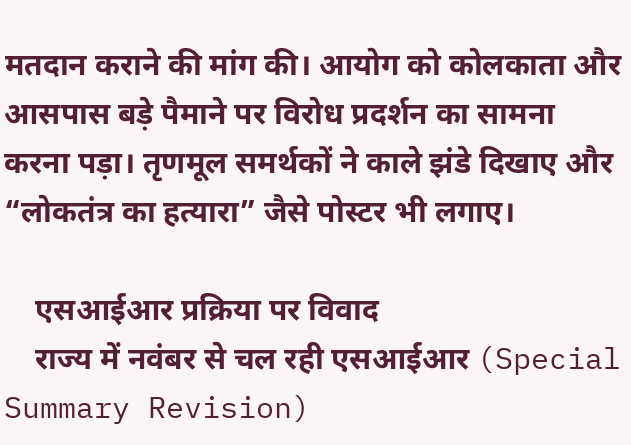मतदान कराने की मांग की। आयोग को कोलकाता और आसपास बड़े पैमाने पर विरोध प्रदर्शन का सामना करना पड़ा। तृणमूल समर्थकों ने काले झंडे दिखाए और “लोकतंत्र का हत्यारा” जैसे पोस्टर भी लगाए।

    एसआईआर प्रक्रिया पर विवाद
    राज्य में नवंबर से चल रही एसआईआर (Special Summary Revision)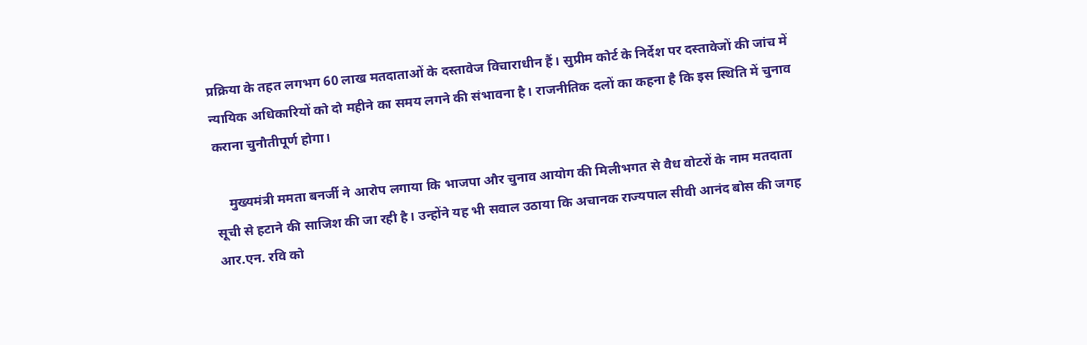प्रक्रिया के तहत लगभग 60 लाख मतदाताओं के दस्तावेज विचाराधीन हैं। सुप्रीम कोर्ट के निर्देश पर दस्तावेजों की जांच में न्यायिक अधिकारियों को दो महीने का समय लगने की संभावना है। राजनीतिक दलों का कहना है कि इस स्थिति में चुनाव कराना चुनौतीपूर्ण होगा।

    मुख्यमंत्री ममता बनर्जी ने आरोप लगाया कि भाजपा और चुनाव आयोग की मिलीभगत से वैध वोटरों के नाम मतदाता सूची से हटाने की साजिश की जा रही है। उन्होंने यह भी सवाल उठाया कि अचानक राज्यपाल सीवी आनंद बोस की जगह आर.एन. रवि को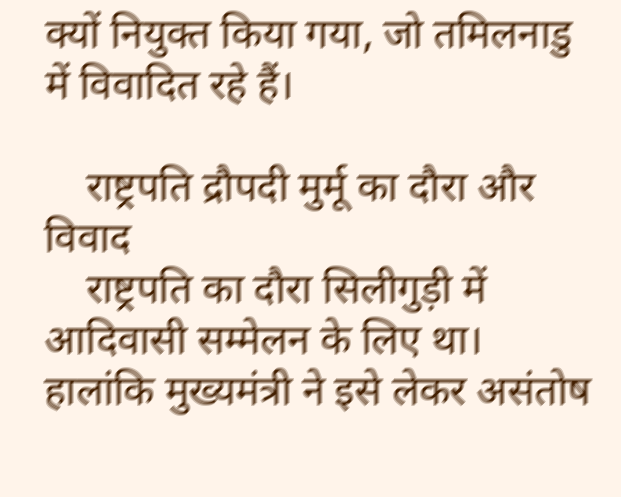क्यों नियुक्त किया गया, जो तमिलनाडु में विवादित रहे हैं।

    राष्ट्रपति द्रौपदी मुर्मू का दौरा और विवाद
    राष्ट्रपति का दौरा सिलीगुड़ी में आदिवासी सम्मेलन के लिए था। हालांकि मुख्यमंत्री ने इसे लेकर असंतोष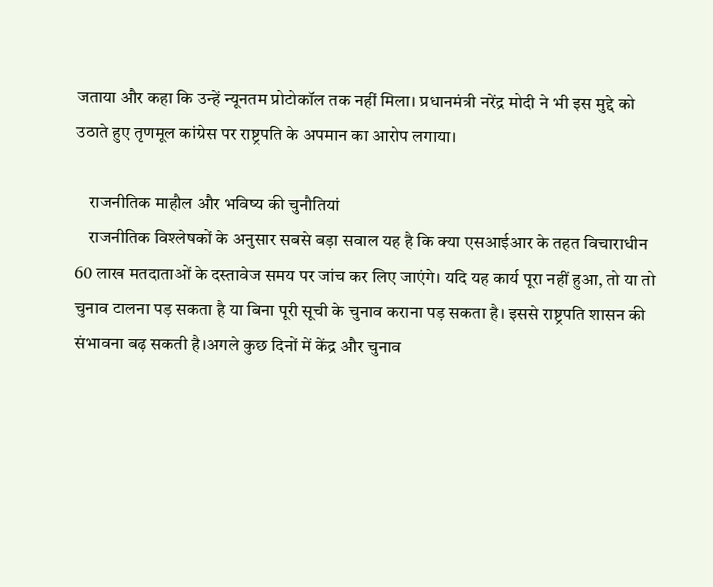जताया और कहा कि उन्हें न्यूनतम प्रोटोकॉल तक नहीं मिला। प्रधानमंत्री नरेंद्र मोदी ने भी इस मुद्दे को उठाते हुए तृणमूल कांग्रेस पर राष्ट्रपति के अपमान का आरोप लगाया।

    राजनीतिक माहौल और भविष्य की चुनौतियां
    राजनीतिक विश्लेषकों के अनुसार सबसे बड़ा सवाल यह है कि क्या एसआईआर के तहत विचाराधीन 60 लाख मतदाताओं के दस्तावेज समय पर जांच कर लिए जाएंगे। यदि यह कार्य पूरा नहीं हुआ, तो या तो चुनाव टालना पड़ सकता है या बिना पूरी सूची के चुनाव कराना पड़ सकता है। इससे राष्ट्रपति शासन की संभावना बढ़ सकती है।अगले कुछ दिनों में केंद्र और चुनाव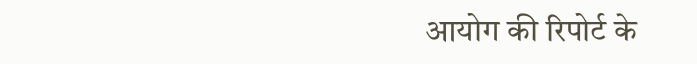आयोग की रिपोर्ट के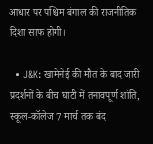आधार पर पश्चिम बंगाल की राजनीतिक दिशा साफ होगी।

  • J&K: खामेनेई की मौत के बाद जारी प्रदर्शनों के बीच घाटी में तनावपूर्ण शांति, स्कूल-कॉलेज 7 मार्च तक बंद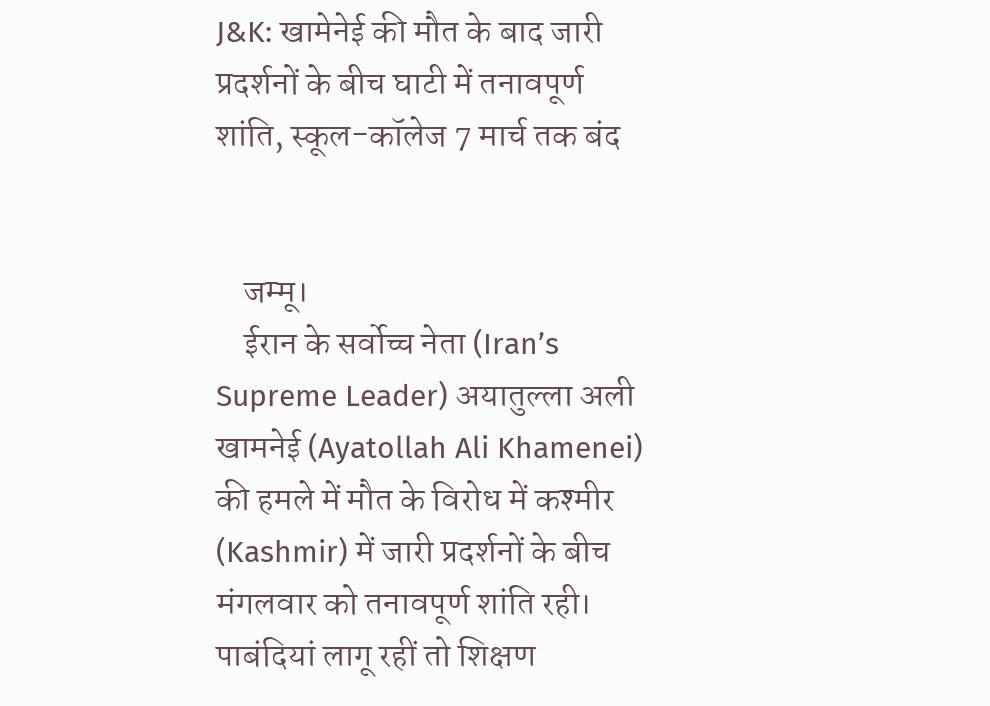J&K: खामेनेई की मौत के बाद जारी प्रदर्शनों के बीच घाटी में तनावपूर्ण शांति, स्कूल-कॉलेज 7 मार्च तक बंद


    जम्मू।
    ईरान के सर्वोच्च नेता (Iran’s Supreme Leader) अयातुल्ला अली खामनेई (Ayatollah Ali Khamenei) की हमले में मौत के विरोध में कश्मीर (Kashmir) में जारी प्रदर्शनों के बीच मंगलवार को तनावपूर्ण शांति रही। पाबंदियां लागू रहीं तो शिक्षण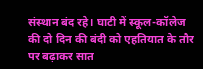संस्थान बंद रहे। घाटी में स्कूल-कॉलेज की दो दिन की बंदी को एहतियात के तौर पर बढ़ाकर सात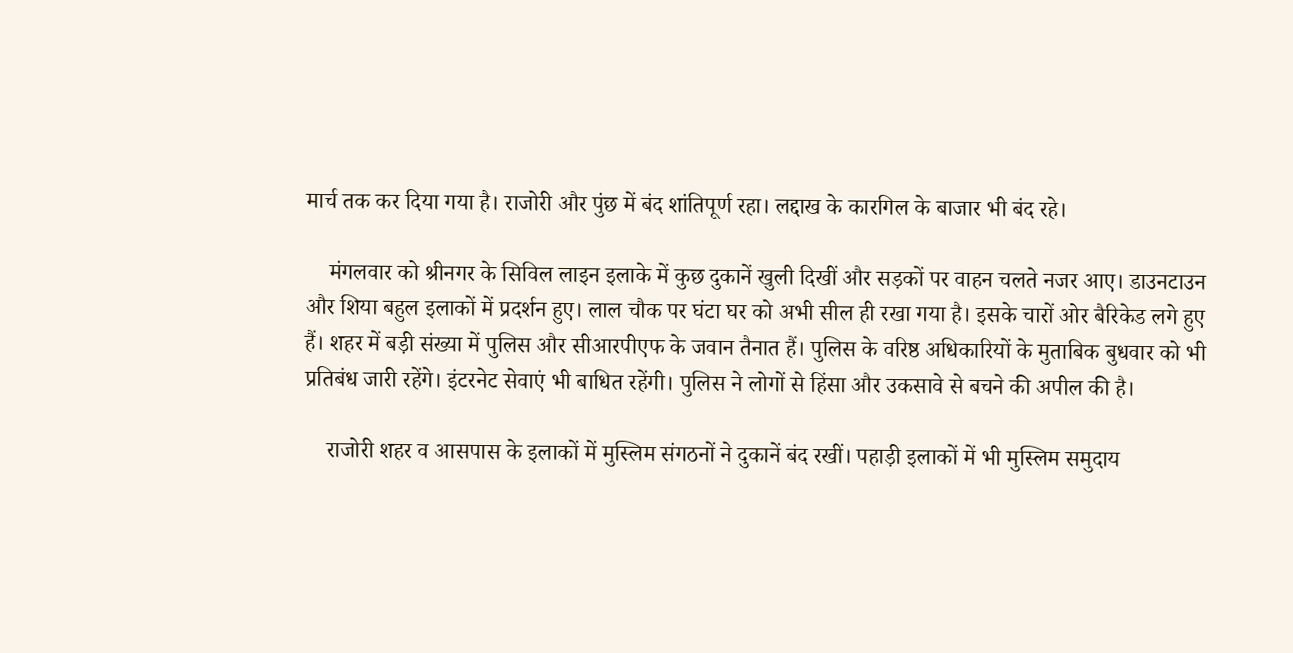मार्च तक कर दिया गया है। राजोरी और पुंछ में बंद शांतिपूर्ण रहा। लद्दाख के कारगिल के बाजार भी बंद रहे।

    मंगलवार को श्रीनगर के सिविल लाइन इलाके में कुछ दुकानें खुली दिखीं और सड़कों पर वाहन चलते नजर आए। डाउनटाउन और शिया बहुल इलाकों में प्रदर्शन हुए। लाल चौक पर घंटा घर को अभी सील ही रखा गया है। इसके चारों ओर बैरिकेड लगे हुए हैं। शहर में बड़ी संख्या में पुलिस और सीआरपीएफ के जवान तैनात हैं। पुलिस के वरिष्ठ अधिकारियों के मुताबिक बुधवार को भी प्रतिबंध जारी रहेंगे। इंटरनेट सेवाएं भी बाधित रहेंगी। पुलिस ने लोगों से हिंसा और उकसावे से बचने की अपील की है।

    राजोरी शहर व आसपास के इलाकों में मुस्लिम संगठनों ने दुकानें बंद रखीं। पहाड़ी इलाकों में भी मुस्लिम समुदाय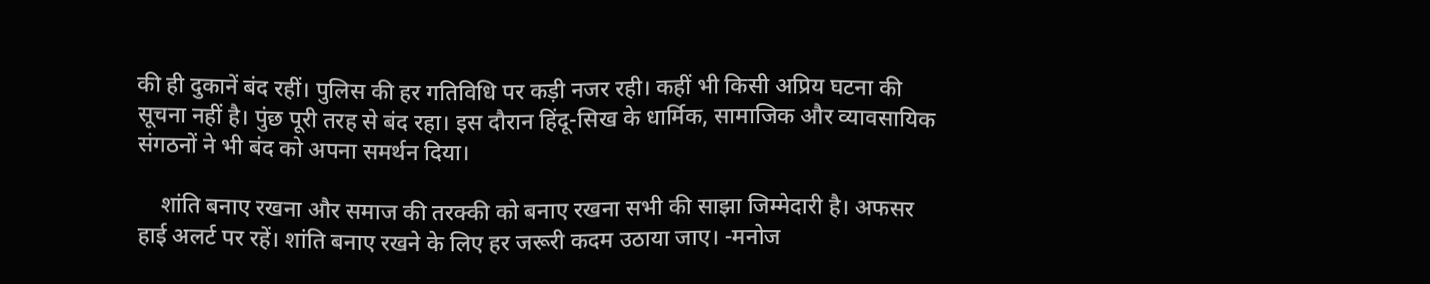की ही दुकानें बंद रहीं। पुलिस की हर गतिविधि पर कड़ी नजर रही। कहीं भी किसी अप्रिय घटना की सूचना नहीं है। पुंछ पूरी तरह से बंद रहा। इस दौरान हिंदू-सिख के धार्मिक, सामाजिक और व्यावसायिक संगठनों ने भी बंद को अपना समर्थन दिया।

    शांति बनाए रखना और समाज की तरक्की को बनाए रखना सभी की साझा जिम्मेदारी है। अफसर हाई अलर्ट पर रहें। शांति बनाए रखने के लिए हर जरूरी कदम उठाया जाए। -मनोज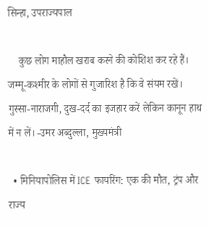सिन्हा, उपराज्यपाल

    कुछ लोग माहौल खराब करने की कोशिश कर रहे हैं। जम्मू-कश्मीर के लोगों से गुजारिश है कि वे संयम रखें। गुस्सा-नाराजगी, दुख-दर्द का इजहार करें लेकिन कानून हाथ में न लें। -उमर अब्दुल्ला, मुख्यमंत्री

  • मिनियापोलिस में ICE फायरिंग: एक की मौत, ट्रंप और राज्य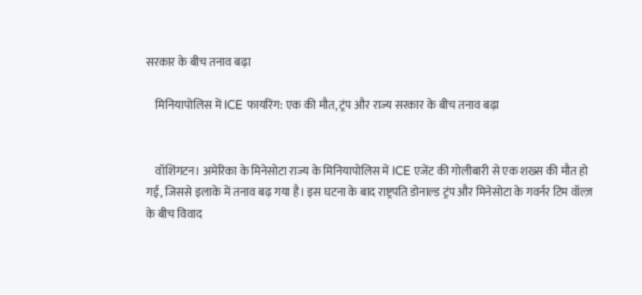सरकार के बीच तनाव बढ़ा

    मिनियापोलिस में ICE फायरिंग: एक की मौत, ट्रंप और राज्य सरकार के बीच तनाव बढ़ा


    वॉशिंगटन। अमेरिका के मिनेसोटा राज्य के मिनियापोलिस में ICE एजेंट की गोलीबारी से एक शख्स की मौत हो गई, जिससे इलाके में तनाव बढ़ गया है। इस घटना के बाद राष्ट्रपति डोनाल्ड ट्रंप और मिनेसोटा के गवर्नर टिम वॉल्ज़ के बीच विवाद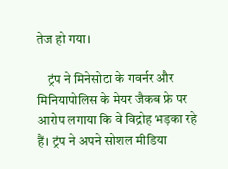तेज हो गया।

    ट्रंप ने मिनेसोटा के गवर्नर और मिनियापोलिस के मेयर जैकब फ्रे पर आरोप लगाया कि वे विद्रोह भड़का रहे हैं। ट्रंप ने अपने सोशल मीडिया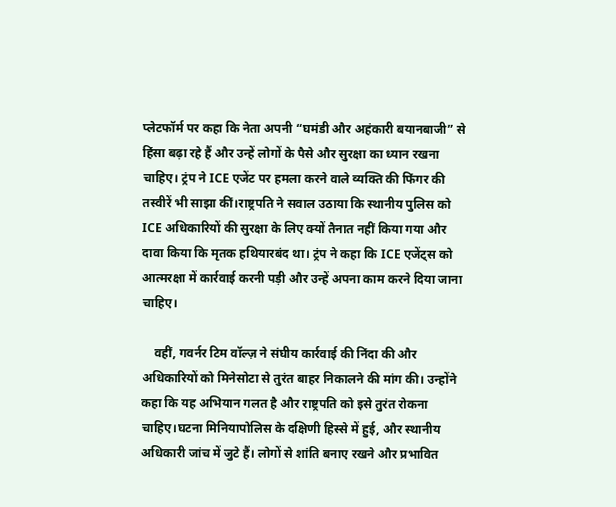प्लेटफॉर्म पर कहा कि नेता अपनी “घमंडी और अहंकारी बयानबाजी” से हिंसा बढ़ा रहे हैं और उन्हें लोगों के पैसे और सुरक्षा का ध्यान रखना चाहिए। ट्रंप ने ICE एजेंट पर हमला करने वाले व्यक्ति की फिंगर की तस्वीरें भी साझा कीं।राष्ट्रपति ने सवाल उठाया कि स्थानीय पुलिस को ICE अधिकारियों की सुरक्षा के लिए क्यों तैनात नहीं किया गया और दावा किया कि मृतक हथियारबंद था। ट्रंप ने कहा कि ICE एजेंट्स को आत्मरक्षा में कार्रवाई करनी पड़ी और उन्हें अपना काम करने दिया जाना चाहिए।

    वहीं, गवर्नर टिम वॉल्ज़ ने संघीय कार्रवाई की निंदा की और अधिकारियों को मिनेसोटा से तुरंत बाहर निकालने की मांग की। उन्होंने कहा कि यह अभियान गलत है और राष्ट्रपति को इसे तुरंत रोकना चाहिए।घटना मिनियापोलिस के दक्षिणी हिस्से में हुई, और स्थानीय अधिकारी जांच में जुटे हैं। लोगों से शांति बनाए रखने और प्रभावित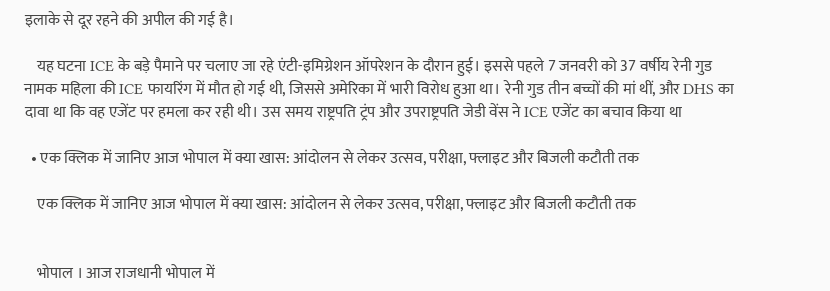इलाके से दूर रहने की अपील की गई है।

    यह घटना ICE के बड़े पैमाने पर चलाए जा रहे एंटी-इमिग्रेशन ऑपरेशन के दौरान हुई। इससे पहले 7 जनवरी को 37 वर्षीय रेनी गुड नामक महिला की ICE फायरिंग में मौत हो गई थी, जिससे अमेरिका में भारी विरोध हुआ था। रेनी गुड तीन बच्चों की मां थीं, और DHS का दावा था कि वह एजेंट पर हमला कर रही थी। उस समय राष्ट्रपति ट्रंप और उपराष्ट्रपति जेडी वेंस ने ICE एजेंट का बचाव किया था

  • एक क्लिक में जानिए आज भोपाल में क्या खास: आंदोलन से लेकर उत्सव, परीक्षा, फ्लाइट और बिजली कटौती तक

    एक क्लिक में जानिए आज भोपाल में क्या खास: आंदोलन से लेकर उत्सव, परीक्षा, फ्लाइट और बिजली कटौती तक


    भोपाल । आज राजधानी भोपाल में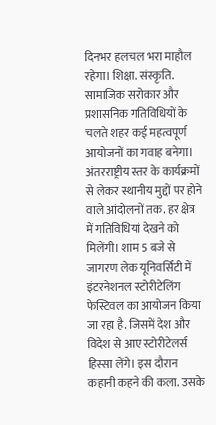दिनभर हलचल भरा माहौल रहेगा। शिक्षा. संस्कृति. सामाजिक सरोकार और प्रशासनिक गतिविधियों के चलते शहर कई महत्वपूर्ण आयोजनों का गवाह बनेगा। अंतरराष्ट्रीय स्तर के कार्यक्रमों से लेकर स्थानीय मुद्दों पर होने वाले आंदोलनों तक. हर क्षेत्र में गतिविधियां देखने को मिलेंगी। शाम 5 बजे से जागरण लेक यूनिवर्सिटी में इंटरनेशनल स्टोरीटेलिंग फेस्टिवल का आयोजन किया जा रहा है. जिसमें देश और विदेश से आए स्टोरीटेलर्स हिस्सा लेंगे। इस दौरान कहानी कहने की कला. उसके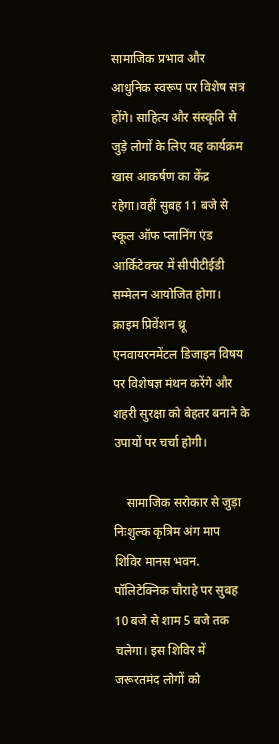सामाजिक प्रभाव और आधुनिक स्वरूप पर विशेष सत्र होंगे। साहित्य और संस्कृति से जुड़े लोगों के लिए यह कार्यक्रम खास आकर्षण का केंद्र रहेगा।वहीं सुबह 11 बजे से स्कूल ऑफ प्लानिंग एंड आर्किटेक्चर में सीपीटीईडी सम्मेलन आयोजित होगा। क्राइम प्रिवेंशन थ्रू एनवायरनमेंटल डिजाइन विषय पर विशेषज्ञ मंथन करेंगे और शहरी सुरक्षा को बेहतर बनाने के उपायों पर चर्चा होगी।

    सामाजिक सरोकार से जुड़ा निःशुल्क कृत्रिम अंग माप शिविर मानस भवन. पॉलिटेक्निक चौराहे पर सुबह 10 बजे से शाम 5 बजे तक चलेगा। इस शिविर में जरूरतमंद लोगों को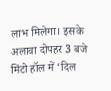लाभ मिलेगा। इसके अलावा दोपहर 3 बजे मिंटो हॉल में ‘दिल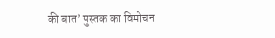की बात’ पुस्तक का विमोचन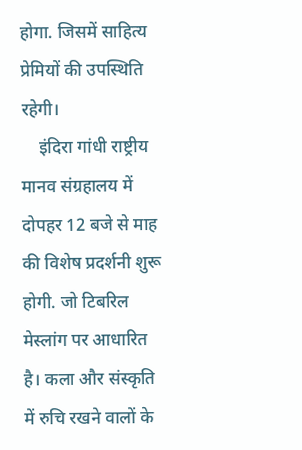होगा. जिसमें साहित्य प्रेमियों की उपस्थिति रहेगी।
    इंदिरा गांधी राष्ट्रीय मानव संग्रहालय में दोपहर 12 बजे से माह की विशेष प्रदर्शनी शुरू होगी. जो टिबरिल मेस्लांग पर आधारित है। कला और संस्कृति में रुचि रखने वालों के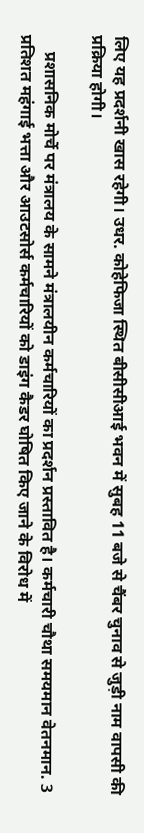लिए यह प्रदर्शनी खास रहेगी। उधर. कोहेफिजा स्थित बीसीसीआई भवन में सुबह 11 बजे से चैंबर चुनाव से जुड़ी नाम वापसी की प्रक्रिया होगी।

    प्रशासनिक मोर्चे पर मंत्रालय के सामने मंत्रालयीन कर्मचारियों का प्रदर्शन प्रस्तावित है। कर्मचारी चौथा समयमान वेतनमान. 3 प्रतिशत महंगाई भत्ता और आउटसोर्स कर्मचारियों को डाइंग कैडर घोषित किए जाने के विरोध में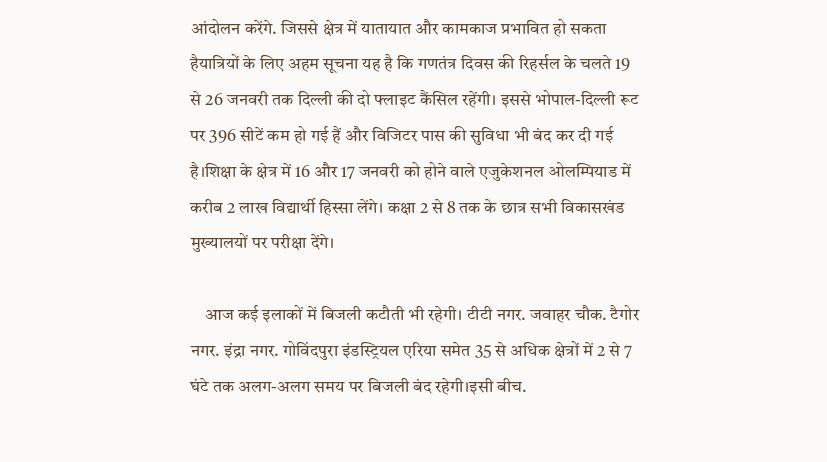आंदोलन करेंगे. जिससे क्षेत्र में यातायात और कामकाज प्रभावित हो सकता हैयात्रियों के लिए अहम सूचना यह है कि गणतंत्र दिवस की रिहर्सल के चलते 19 से 26 जनवरी तक दिल्ली की दो फ्लाइट कैंसिल रहेंगी। इससे भोपाल-दिल्ली रूट पर 396 सीटें कम हो गई हैं और विजिटर पास की सुविधा भी बंद कर दी गई है।शिक्षा के क्षेत्र में 16 और 17 जनवरी को होने वाले एजुकेशनल ओलम्पियाड में करीब 2 लाख विद्यार्थी हिस्सा लेंगे। कक्षा 2 से 8 तक के छात्र सभी विकासखंड मुख्यालयों पर परीक्षा देंगे।

    आज कई इलाकों में बिजली कटौती भी रहेगी। टीटी नगर. जवाहर चौक. टैगोर नगर. इंद्रा नगर. गोविंदपुरा इंडस्ट्रियल एरिया समेत 35 से अधिक क्षेत्रों में 2 से 7 घंटे तक अलग-अलग समय पर बिजली बंद रहेगी।इसी बीच.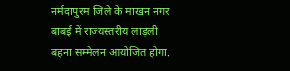नर्मदापुरम जिले के माखन नगर बाबई में राज्यस्तरीय लाड़ली बहना सम्मेलन आयोजित होगा.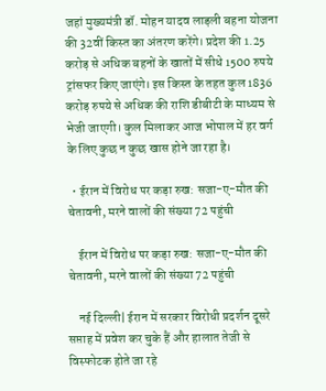जहां मुख्यमंत्री डॉ. मोहन यादव लाड़ली बहना योजना की 32वीं किस्त का अंतरण करेंगे। प्रदेश की 1.25 करोड़ से अधिक बहनों के खातों में सीधे 1500 रुपये ट्रांसफर किए जाएंगे। इस किस्त के तहत कुल 1836 करोड़ रुपये से अधिक की राशि डीबीटी के माध्यम से भेजी जाएगी। कुल मिलाकर आज भोपाल में हर वर्ग के लिए कुछ न कुछ खास होने जा रहा है।

  • ईरान में विरोध पर कड़ा रुख: सजा-ए-मौत की चेतावनी, मरने वालों की संख्या 72 पहुंची

    ईरान में विरोध पर कड़ा रुख: सजा-ए-मौत की चेतावनी, मरने वालों की संख्या 72 पहुंची

    नई दिल्ली| ईरान में सरकार विरोधी प्रदर्शन दूसरे सप्ताह में प्रवेश कर चुके हैं और हालात तेजी से विस्फोटक होते जा रहे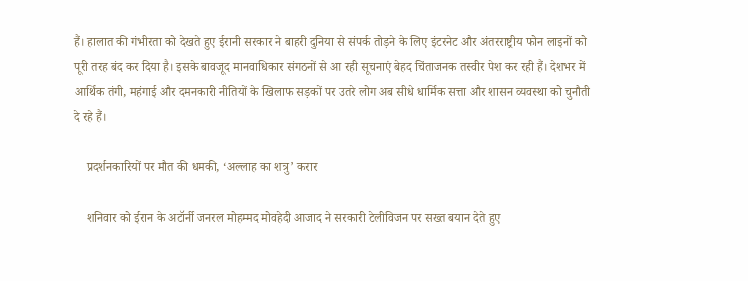हैं। हालात की गंभीरता को देखते हुए ईरानी सरकार ने बाहरी दुनिया से संपर्क तोड़ने के लिए इंटरनेट और अंतरराष्ट्रीय फोन लाइनों को पूरी तरह बंद कर दिया है। इसके बावजूद मानवाधिकार संगठनों से आ रही सूचनाएं बेहद चिंताजनक तस्वीर पेश कर रही हैं। देशभर में आर्थिक तंगी, महंगाई और दमनकारी नीतियों के खिलाफ सड़कों पर उतरे लोग अब सीधे धार्मिक सत्ता और शासन व्यवस्था को चुनौती दे रहे हैं।

    प्रदर्शनकारियों पर मौत की धमकी, ‘अल्लाह का शत्रु’ करार

    शनिवार को ईरान के अटॉर्नी जनरल मोहम्मद मोवहेदी आजाद ने सरकारी टेलीविजन पर सख्त बयान देते हुए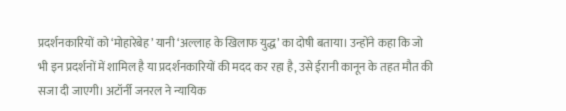प्रदर्शनकारियों को ‘मोहारेबेह’ यानी ‘अल्लाह के खिलाफ युद्ध’ का दोषी बताया। उन्होंने कहा कि जो भी इन प्रदर्शनों में शामिल है या प्रदर्शनकारियों की मदद कर रहा है, उसे ईरानी कानून के तहत मौत की सजा दी जाएगी। अटॉर्नी जनरल ने न्यायिक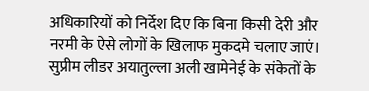अधिकारियों को निर्देश दिए कि बिना किसी देरी और नरमी के ऐसे लोगों के खिलाफ मुकदमे चलाए जाएं। सुप्रीम लीडर अयातुल्ला अली खामेनेई के संकेतों के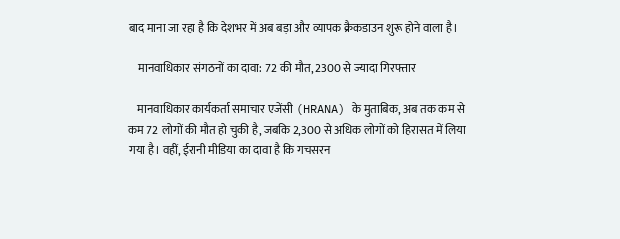बाद माना जा रहा है कि देशभर में अब बड़ा और व्यापक क्रैकडाउन शुरू होने वाला है।

    मानवाधिकार संगठनों का दावा: 72 की मौत, 2300 से ज्यादा गिरफ्तार

    मानवाधिकार कार्यकर्ता समाचार एजेंसी (HRANA) के मुताबिक, अब तक कम से कम 72 लोगों की मौत हो चुकी है, जबकि 2,300 से अधिक लोगों को हिरासत में लिया गया है। वहीं, ईरानी मीडिया का दावा है कि गचसरन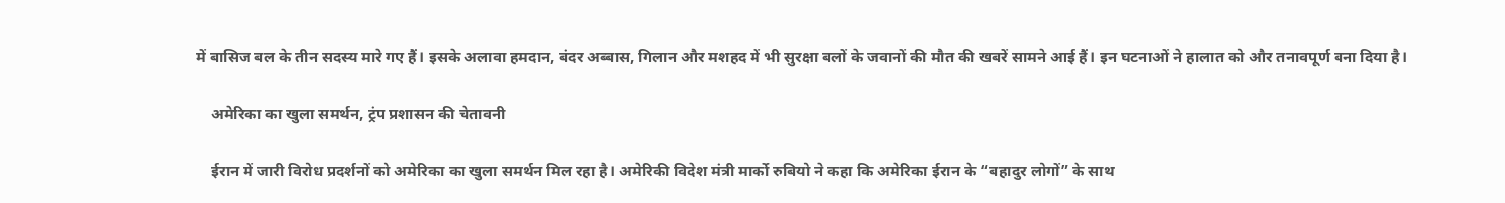में बासिज बल के तीन सदस्य मारे गए हैं। इसके अलावा हमदान, बंदर अब्बास, गिलान और मशहद में भी सुरक्षा बलों के जवानों की मौत की खबरें सामने आई हैं। इन घटनाओं ने हालात को और तनावपूर्ण बना दिया है।

    अमेरिका का खुला समर्थन, ट्रंप प्रशासन की चेतावनी

    ईरान में जारी विरोध प्रदर्शनों को अमेरिका का खुला समर्थन मिल रहा है। अमेरिकी विदेश मंत्री मार्को रुबियो ने कहा कि अमेरिका ईरान के “बहादुर लोगों” के साथ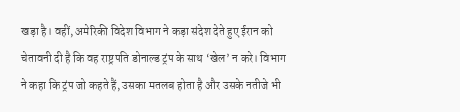खड़ा है। वहीं, अमेरिकी विदेश विभाग ने कड़ा संदेश देते हुए ईरान को चेतावनी दी है कि वह राष्ट्रपति डोनाल्ड ट्रंप के साथ ‘खेल’ न करे। विभाग ने कहा कि ट्रंप जो कहते हैं, उसका मतलब होता है और उसके नतीजे भी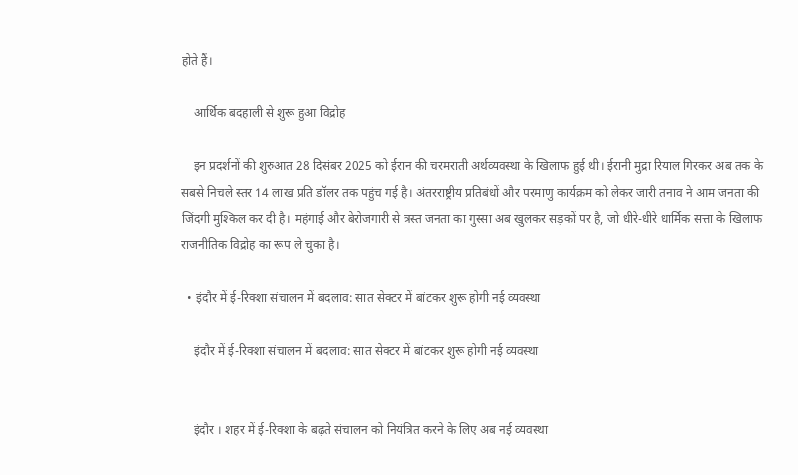होते हैं।

    आर्थिक बदहाली से शुरू हुआ विद्रोह

    इन प्रदर्शनों की शुरुआत 28 दिसंबर 2025 को ईरान की चरमराती अर्थव्यवस्था के खिलाफ हुई थी। ईरानी मुद्रा रियाल गिरकर अब तक के सबसे निचले स्तर 14 लाख प्रति डॉलर तक पहुंच गई है। अंतरराष्ट्रीय प्रतिबंधों और परमाणु कार्यक्रम को लेकर जारी तनाव ने आम जनता की जिंदगी मुश्किल कर दी है। महंगाई और बेरोजगारी से त्रस्त जनता का गुस्सा अब खुलकर सड़कों पर है, जो धीरे-धीरे धार्मिक सत्ता के खिलाफ राजनीतिक विद्रोह का रूप ले चुका है।

  • इंदौर में ई-रिक्शा संचालन में बदलाव: सात सेक्टर में बांटकर शुरू होगी नई व्यवस्था

    इंदौर में ई-रिक्शा संचालन में बदलाव: सात सेक्टर में बांटकर शुरू होगी नई व्यवस्था


    इंदौर । शहर में ई-रिक्शा के बढ़ते संचालन को नियंत्रित करने के लिए अब नई व्यवस्था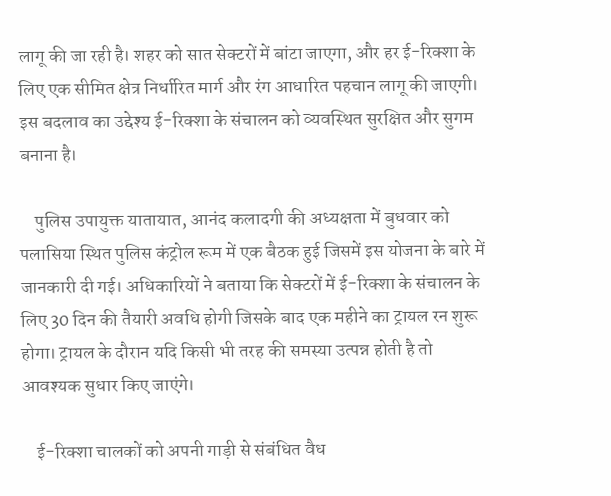लागू की जा रही है। शहर को सात सेक्टरों में बांटा जाएगा, और हर ई-रिक्शा के लिए एक सीमित क्षेत्र निर्धारित मार्ग और रंग आधारित पहचान लागू की जाएगी। इस बदलाव का उद्देश्य ई-रिक्शा के संचालन को व्यवस्थित सुरक्षित और सुगम बनाना है।

    पुलिस उपायुक्त यातायात, आनंद कलादगी की अध्यक्षता में बुधवार को पलासिया स्थित पुलिस कंट्रोल रूम में एक बैठक हुई जिसमें इस योजना के बारे में जानकारी दी गई। अधिकारियों ने बताया कि सेक्टरों में ई-रिक्शा के संचालन के लिए 30 दिन की तैयारी अवधि होगी जिसके बाद एक महीने का ट्रायल रन शुरू होगा। ट्रायल के दौरान यदि किसी भी तरह की समस्या उत्पन्न होती है तो आवश्यक सुधार किए जाएंगे।

    ई-रिक्शा चालकों को अपनी गाड़ी से संबंधित वैध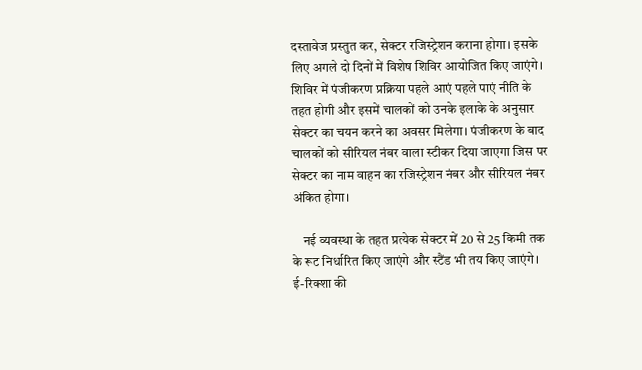दस्तावेज प्रस्तुत कर, सेक्टर रजिस्ट्रेशन कराना होगा। इसके लिए अगले दो दिनों में विशेष शिविर आयोजित किए जाएंगे। शिविर में पंजीकरण प्रक्रिया पहले आएं पहले पाएं नीति के तहत होगी और इसमें चालकों को उनके इलाके के अनुसार सेक्टर का चयन करने का अवसर मिलेगा। पंजीकरण के बाद चालकों को सीरियल नंबर वाला स्टीकर दिया जाएगा जिस पर सेक्टर का नाम वाहन का रजिस्ट्रेशन नंबर और सीरियल नंबर अंकित होगा।

    नई व्यवस्था के तहत प्रत्येक सेक्टर में 20 से 25 किमी तक के रूट निर्धारित किए जाएंगे और स्टैंड भी तय किए जाएंगे। ई-रिक्शा की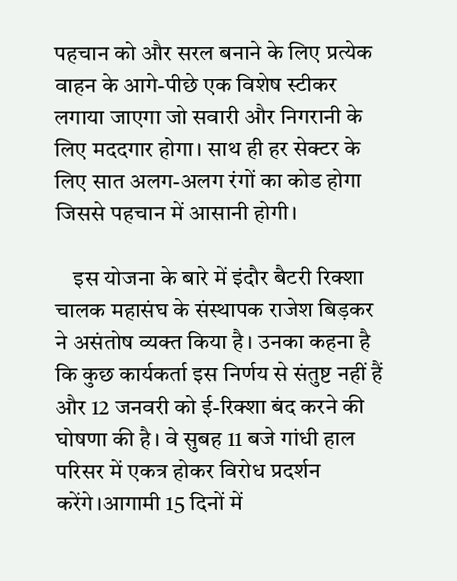पहचान को और सरल बनाने के लिए प्रत्येक वाहन के आगे-पीछे एक विशेष स्टीकर लगाया जाएगा जो सवारी और निगरानी के लिए मददगार होगा। साथ ही हर सेक्टर के लिए सात अलग-अलग रंगों का कोड होगा जिससे पहचान में आसानी होगी।

    इस योजना के बारे में इंदौर बैटरी रिक्शा चालक महासंघ के संस्थापक राजेश बिड़कर ने असंतोष व्यक्त किया है। उनका कहना है कि कुछ कार्यकर्ता इस निर्णय से संतुष्ट नहीं हैं और 12 जनवरी को ई-रिक्शा बंद करने की घोषणा की है। वे सुबह 11 बजे गांधी हाल परिसर में एकत्र होकर विरोध प्रदर्शन करेंगे।आगामी 15 दिनों में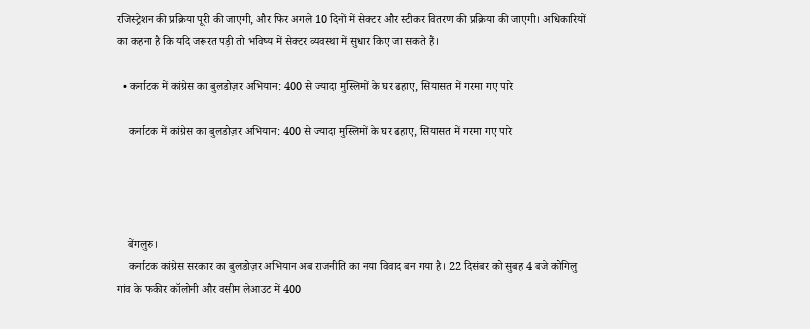रजिस्ट्रेशन की प्रक्रिया पूरी की जाएगी, और फिर अगले 10 दिनों में सेक्टर और स्टीकर वितरण की प्रक्रिया की जाएगी। अधिकारियों का कहना है कि यदि जरूरत पड़ी तो भविष्य में सेक्टर व्यवस्था में सुधार किए जा सकते हैं।

  • कर्नाटक में कांग्रेस का बुलडोज़र अभियान: 400 से ज्यादा मुस्लिमों के घर ढहाए, सियासत में गरमा गए पारे

    कर्नाटक में कांग्रेस का बुलडोज़र अभियान: 400 से ज्यादा मुस्लिमों के घर ढहाए, सियासत में गरमा गए पारे




    बेंगलुरु।
    कर्नाटक कांग्रेस सरकार का बुलडोज़र अभियान अब राजनीति का नया विवाद बन गया है। 22 दिसंबर को सुबह 4 बजे कोगिलु गांव के फकीर कॉलोनी और वसीम लेआउट में 400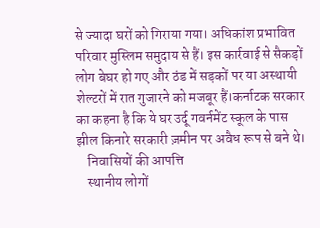से ज्यादा घरों को गिराया गया। अधिकांश प्रभावित परिवार मुस्लिम समुदाय से हैं। इस कार्रवाई से सैकड़ों लोग बेघर हो गए और ठंड में सड़कों पर या अस्थायी शेल्टरों में रात गुजारने को मजबूर हैं।कर्नाटक सरकार का कहना है कि ये घर उर्दू गवर्नमेंट स्कूल के पास झील किनारे सरकारी ज़मीन पर अवैध रूप से बने थे।
    निवासियों की आपत्ति
    स्थानीय लोगों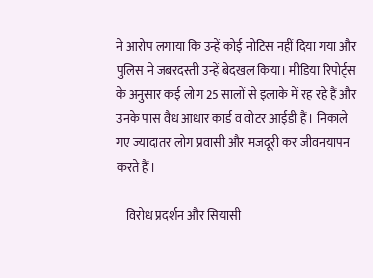ने आरोप लगाया कि उन्हें कोई नोटिस नहीं दिया गया और पुलिस ने जबरदस्ती उन्हें बेदखल किया। मीडिया रिपोर्ट्स के अनुसार कई लोग 25 सालों से इलाके में रह रहे हैं और उनके पास वैध आधार कार्ड व वोटर आईडी हैं। निकाले गए ज्यादातर लोग प्रवासी और मजदूरी कर जीवनयापन करते हैं।

    विरोध प्रदर्शन और सियासी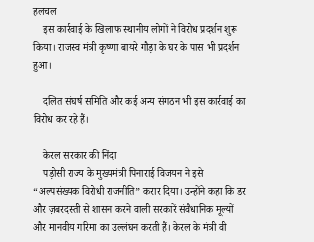हलचल
    इस कार्रवाई के खिलाफ स्थानीय लोगों ने विरोध प्रदर्शन शुरू किया। राजस्व मंत्री कृष्णा बायरे गौड़ा के घर के पास भी प्रदर्शन हुआ।

    दलित संघर्ष समिति और कई अन्य संगठन भी इस कार्रवाई का विरोध कर रहे हैं।

    केरल सरकार की निंदा
    पड़ोसी राज्य के मुख्यमंत्री पिनाराई विजयन ने इसे “अल्पसंख्यक विरोधी राजनीति” करार दिया। उन्होंने कहा कि डर और ज़बरदस्ती से शासन करने वाली सरकारें संवैधानिक मूल्यों और मानवीय गरिमा का उल्लंघन करती हैं। केरल के मंत्री वी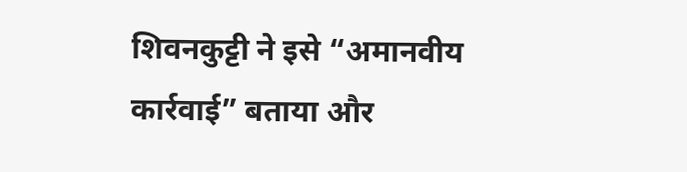शिवनकुट्टी ने इसे “अमानवीय कार्रवाई” बताया और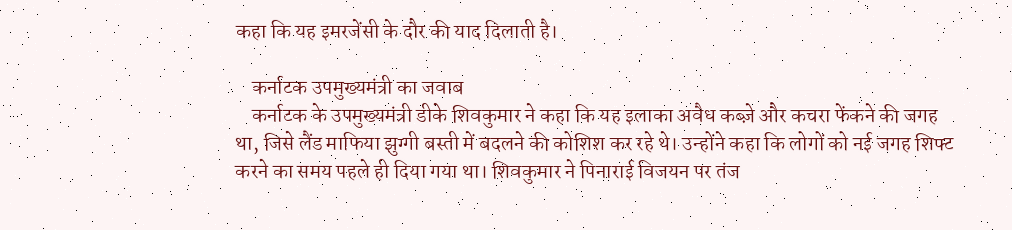कहा कि यह इमरजेंसी के दौर की याद दिलाती है।

    कर्नाटक उपमुख्यमंत्री का जवाब
    कर्नाटक के उपमुख्यमंत्री डीके शिवकुमार ने कहा कि यह इलाका अवैध कब्ज़े और कचरा फेंकने की जगह था, जिसे लैंड माफिया झुग्गी बस्ती में बदलने की कोशिश कर रहे थे। उन्होंने कहा कि लोगों को नई जगह शिफ्ट करने का समय पहले ही दिया गया था। शिवकुमार ने पिनाराई विजयन पर तंज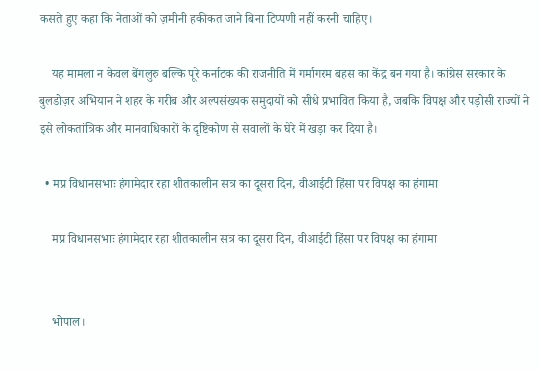कसते हुए कहा कि नेताओं को ज़मीनी हकीकत जाने बिना टिप्पणी नहीं करनी चाहिए।

    यह मामला न केवल बेंगलुरु बल्कि पूरे कर्नाटक की राजनीति में गर्मागरम बहस का केंद्र बन गया है। कांग्रेस सरकार के बुलडोज़र अभियान ने शहर के गरीब और अल्पसंख्यक समुदायों को सीधे प्रभावित किया है, जबकि विपक्ष और पड़ोसी राज्यों ने इसे लोकतांत्रिक और मानवाधिकारों के दृष्टिकोण से सवालों के घेरे में खड़ा कर दिया है।

  • मप्र विधानसभाः हंगामेदार रहा शीतकालीन सत्र का दूसरा दिन, वीआईटी हिंसा पर विपक्ष का हंगामा

    मप्र विधानसभाः हंगामेदार रहा शीतकालीन सत्र का दूसरा दिन, वीआईटी हिंसा पर विपक्ष का हंगामा


    भोपाल।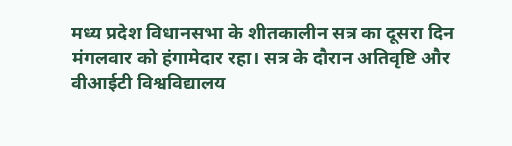मध्य प्रदेश विधानसभा के शीतकालीन सत्र का दूसरा दिन मंगलवार को हंगामेदार रहा। सत्र के दौरान अतिवृष्टि और वीआईटी विश्वविद्यालय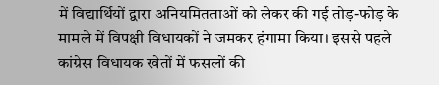में विद्यार्थियों द्वारा अनियमितताओं को लेकर की गई तोड़-फोड़ के मामले में विपक्षी विधायकों ने जमकर हंगामा किया। इससे पहले कांग्रेस विधायक खेतों में फसलों की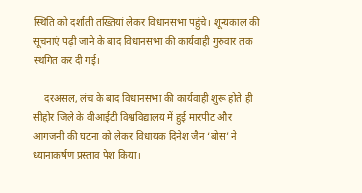स्थिति को दर्शाती तख्तियां लेकर विधानसभा पहुंचे। शून्यकाल की सूचनाएं पढ़ी जाने के बाद विधानसभा की कार्यवाही गुरुवार तक स्थगित कर दी गई।

    दरअसल, लंच के बाद विधानसभा की कार्यवाही शुरू होते ही सीहोर जिले के वीआईटी विश्वविद्यालय में हुई मारपीट और आगजनी की घटना को लेकर विधायक दिनेश जैन ‘बोस’ ने ध्यानाकर्षण प्रस्ताव पेश किया।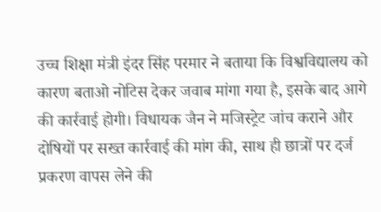उच्च शिक्षा मंत्री इंदर सिंह परमार ने बताया कि विश्वविद्यालय को कारण बताओ नोटिस देकर जवाब मांगा गया है, इसके बाद आगे की कार्रवाई होगी। विधायक जैन ने मजिस्ट्रेट जांच कराने और दोषियों पर सख्त कार्रवाई की मांग की, साथ ही छात्रों पर दर्ज प्रकरण वापस लेने की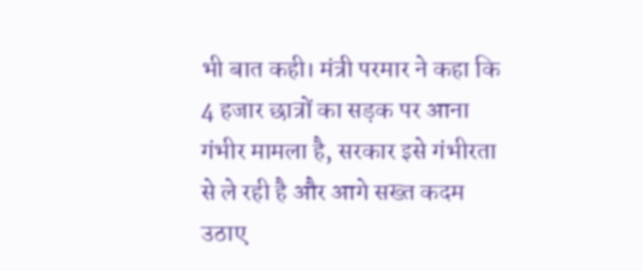भी बात कही। मंत्री परमार ने कहा कि 4 हजार छात्रों का सड़क पर आना गंभीर मामला है, सरकार इसे गंभीरता से ले रही है और आगे सख्त कदम उठाए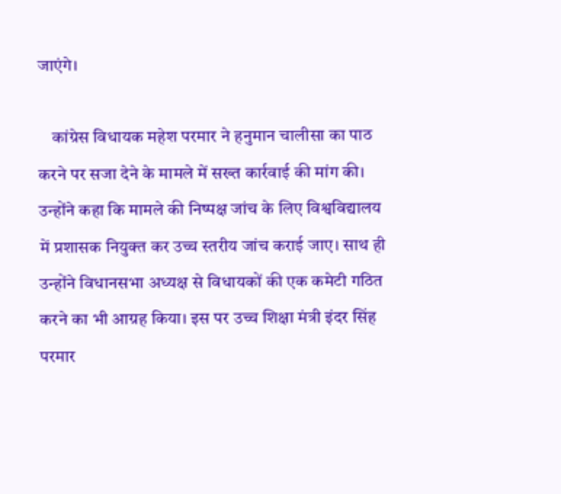जाएंगे।

    कांग्रेस विधायक महेश परमार ने हनुमान चालीसा का पाठ करने पर सजा देने के मामले में सख्त कार्रवाई की मांग की। उन्होंने कहा कि मामले की निष्पक्ष जांच के लिए विश्वविद्यालय में प्रशासक नियुक्त कर उच्च स्तरीय जांच कराई जाए। साथ ही उन्होंने विधानसभा अध्यक्ष से विधायकों की एक कमेटी गठित करने का भी आग्रह किया। इस पर उच्च शिक्षा मंत्री इंदर सिंह परमार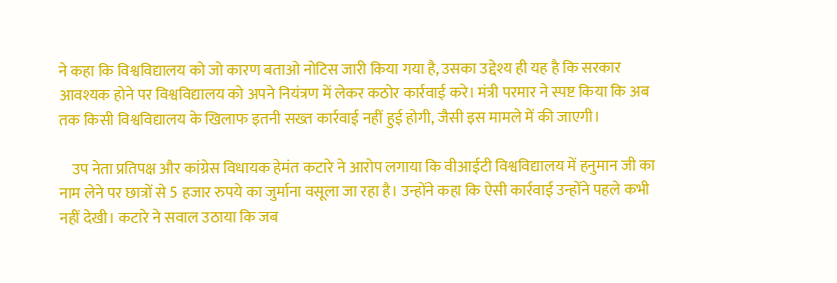ने कहा कि विश्वविद्यालय को जो कारण बताओ नोटिस जारी किया गया है, उसका उद्देश्य ही यह है कि सरकार आवश्यक होने पर विश्वविद्यालय को अपने नियंत्रण में लेकर कठोर कार्रवाई करे। मंत्री परमार ने स्पष्ट किया कि अब तक किसी विश्वविद्यालय के खिलाफ इतनी सख्त कार्रवाई नहीं हुई होगी, जैसी इस मामले में की जाएगी।

    उप नेता प्रतिपक्ष और कांग्रेस विधायक हेमंत कटारे ने आरोप लगाया कि वीआईटी विश्वविद्यालय में हनुमान जी का नाम लेने पर छात्रों से 5 हजार रुपये का जुर्माना वसूला जा रहा है। उन्होंने कहा कि ऐसी कार्रवाई उन्होंने पहले कभी नहीं देखी। कटारे ने सवाल उठाया कि जब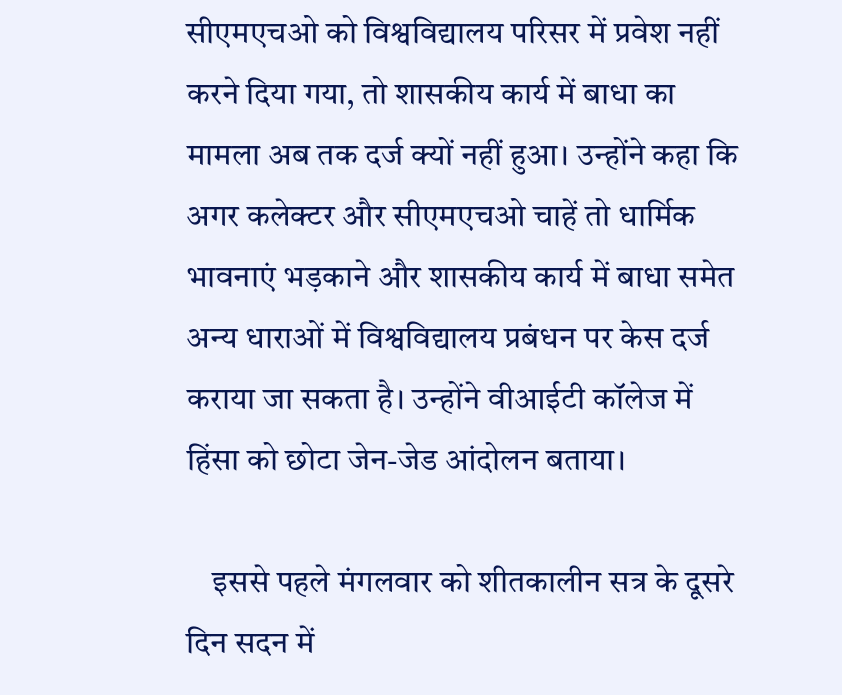सीएमएचओ को विश्वविद्यालय परिसर में प्रवेश नहीं करने दिया गया, तो शासकीय कार्य में बाधा का मामला अब तक दर्ज क्यों नहीं हुआ। उन्होंने कहा कि अगर कलेक्टर और सीएमएचओ चाहें तो धार्मिक भावनाएं भड़काने और शासकीय कार्य में बाधा समेत अन्य धाराओं में विश्वविद्यालय प्रबंधन पर केस दर्ज कराया जा सकता है। उन्होंने वीआईटी कॉलेज में हिंसा को छोटा जेन-जेड आंदोलन बताया।

    इससे पहले मंगलवार को शीतकालीन सत्र के दूसरे दिन सदन में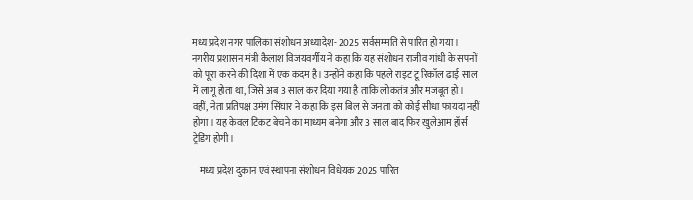मध्य प्रदेश नगर पालिका संशोधन अध्यादेश- 2025 सर्वसम्मति से पारित हो गया। नगरीय प्रशासन मंत्री कैलाश विजयवर्गीय ने कहा कि यह संशोधन राजीव गांधी के सपनों को पूरा करने की दिशा में एक कदम है। उन्होंने कहा कि पहले राइट टू रिकॉल ढाई साल में लागू होता था, जिसे अब 3 साल कर दिया गया है ताकि लोकतंत्र और मजबूत हो। वहीं, नेता प्रतिपक्ष उमंग सिंघार ने कहा कि इस बिल से जनता को कोई सीधा फायदा नहीं होगा। यह केवल टिकट बेचने का माध्यम बनेगा और 3 साल बाद फिर खुलेआम हॉर्स ट्रेडिंग होगी।

    मध्य प्रदेश दुकान एवं स्थापना संशोधन विधेयक 2025 पारित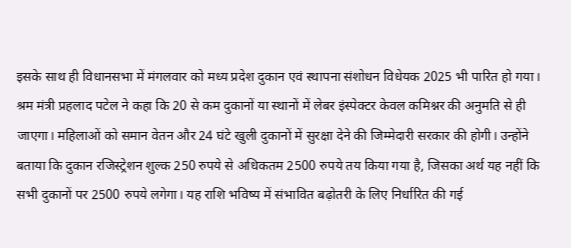इसके साथ ही विधानसभा में मंगलवार को मध्य प्रदेश दुकान एवं स्थापना संशोधन विधेयक 2025 भी पारित हो गया। श्रम मंत्री प्रहलाद पटेल ने कहा कि 20 से कम दुकानों या स्थानों में लेबर इंस्पेक्टर केवल कमिश्नर की अनुमति से ही जाएगा। महिलाओं को समान वेतन और 24 घंटे खुली दुकानों में सुरक्षा देने की जिम्मेदारी सरकार की होगी। उन्होंने बताया कि दुकान रजिस्ट्रेशन शुल्क 250 रुपये से अधिकतम 2500 रुपये तय किया गया है, जिसका अर्थ यह नहीं कि सभी दुकानों पर 2500 रुपये लगेगा। यह राशि भविष्य में संभावित बढ़ोतरी के लिए निर्धारित की गई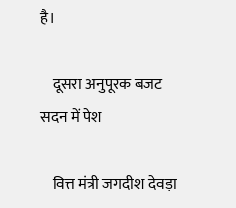है।

    दूसरा अनुपूरक बजट सदन में पेश

    वित्त मंत्री जगदीश देवड़ा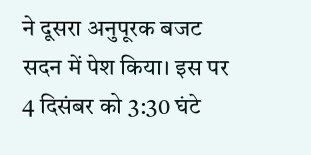ने दूसरा अनुपूरक बजट सदन में पेश किया। इस पर 4 दिसंबर को 3:30 घंटे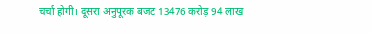चर्चा होगी। दूसरा अनुपूरक बजट 13476 करोड़ 94 लाख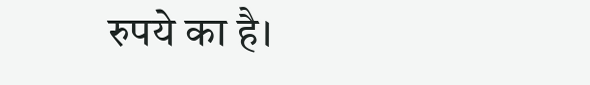रुपये का है।